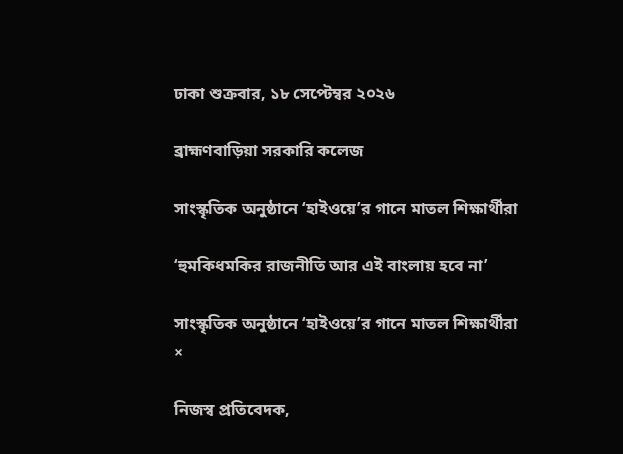ঢাকা শুক্রবার, ১৮ সেপ্টেম্বর ২০২৬

ব্রাহ্মণবাড়িয়া সরকারি কলেজ

সাংস্কৃতিক অনুষ্ঠানে ‘হাইওয়ে’র গানে মাতল শিক্ষার্থীরা

‘হুমকিধমকির রাজনীতি আর এই বাংলায় হবে না’

সাংস্কৃতিক অনুষ্ঠানে ‘হাইওয়ে’র গানে মাতল শিক্ষার্থীরা
×

নিজস্ব প্রতিবেদক,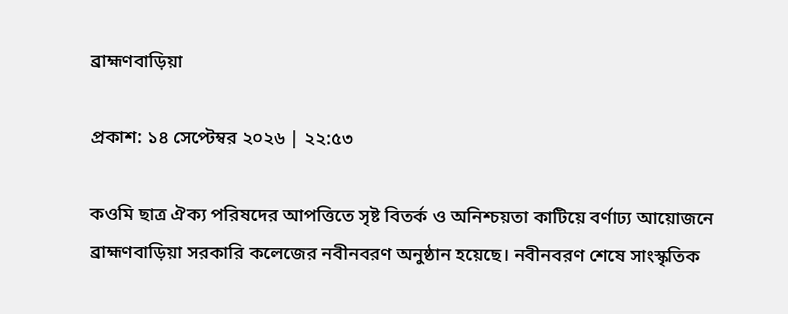ব্রাহ্মণবাড়িয়া

প্রকাশ: ১৪ সেপ্টেম্বর ২০২৬ | ২২:৫৩

কওমি ছাত্র ঐক্য পরিষদের আপত্তিতে সৃষ্ট বিতর্ক ও অনিশ্চয়তা কাটিয়ে বর্ণাঢ্য আয়োজনে ব্রাহ্মণবাড়িয়া সরকারি কলেজের নবীনবরণ অনুষ্ঠান হয়েছে। নবীনবরণ শেষে সাংস্কৃতিক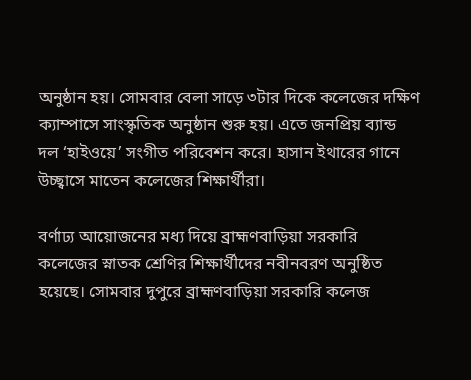অনুষ্ঠান হয়। সোমবার বেলা সাড়ে ৩টার দিকে কলেজের দক্ষিণ ক্যাম্পাসে সাংস্কৃতিক অনুষ্ঠান শুরু হয়। এতে জনপ্রিয় ব্যান্ড দল ‘হাইওয়ে’ সংগীত পরিবেশন করে। হাসান ইথারের গানে উচ্ছ্বাসে মাতেন কলেজের শিক্ষার্থীরা।

বর্ণাঢ্য আয়োজনের মধ্য দিয়ে ব্রাহ্মণবাড়িয়া সরকারি কলেজের স্নাতক শ্রেণির শিক্ষার্থীদের নবীনবরণ অনুষ্ঠিত হয়েছে। সোমবার দুপুরে ব্রাহ্মণবাড়িয়া সরকারি কলেজ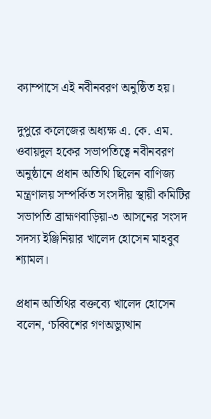ক্যাম্পাসে এই নবীনবরণ অনুষ্ঠিত হয়।

দুপুরে কলেজের অধ্যক্ষ এ. কে. এম. ওবায়দুল হকের সভাপতিত্বে নবীনবরণ অনুষ্ঠানে প্রধান অতিথি ছিলেন বাণিজ্য মন্ত্রণালয় সম্পর্কিত সংসদীয় স্থায়ী কমিটির সভাপতি ব্রাহ্মণবাড়িয়া-৩ আসনের সংসদ সদস্য ইঞ্জিনিয়ার খালেদ হোসেন মাহবুব শ্যামল।

প্রধান অতিথির বক্তব্যে খালেদ হোসেন বলেন, ‘চব্বিশের গণঅভ্যুত্থান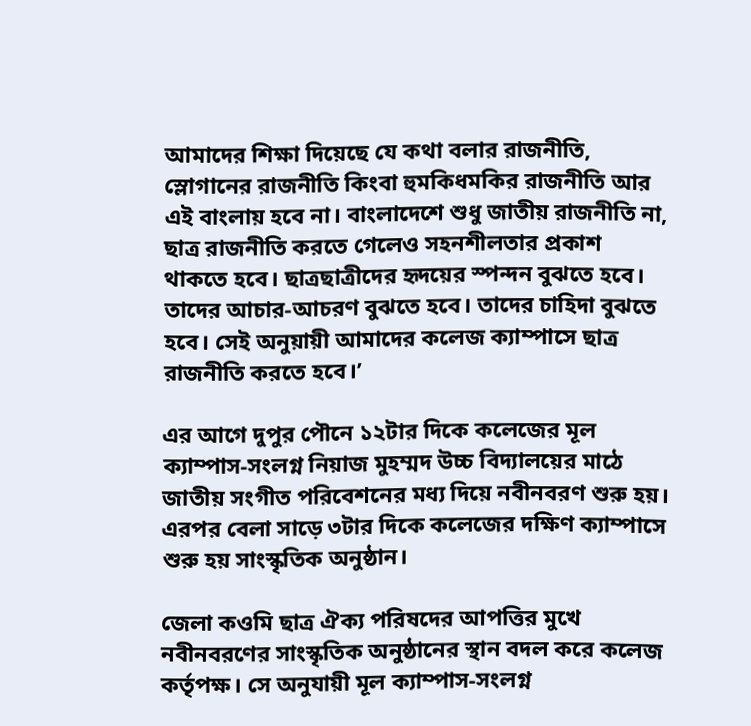আমাদের শিক্ষা দিয়েছে যে কথা বলার রাজনীতি, স্লোগানের রাজনীতি কিংবা হুমকিধমকির রাজনীতি আর এই বাংলায় হবে না। বাংলাদেশে শুধু জাতীয় রাজনীতি না, ছাত্র রাজনীতি করতে গেলেও সহনশীলতার প্রকাশ থাকতে হবে। ছাত্রছাত্রীদের হৃদয়ের স্পন্দন বুঝতে হবে। তাদের আচার-আচরণ বুঝতে হবে। তাদের চাহিদা বুঝতে হবে। সেই অনুয়ায়ী আমাদের কলেজ ক্যাম্পাসে ছাত্র রাজনীতি করতে হবে।’

এর আগে দুপুর পৌনে ১২টার দিকে কলেজের মূল ক্যাম্পাস-সংলগ্ন নিয়াজ মুহম্মদ উচ্চ বিদ্যালয়ের মাঠে জাতীয় সংগীত পরিবেশনের মধ্য দিয়ে নবীনবরণ শুরু হয়। এরপর বেলা সাড়ে ৩টার দিকে কলেজের দক্ষিণ ক্যাম্পাসে শুরু হয় সাংস্কৃতিক অনুষ্ঠান।

জেলা কওমি ছাত্র ঐক্য পরিষদের আপত্তির মুখে নবীনবরণের সাংস্কৃতিক অনুষ্ঠানের স্থান বদল করে কলেজ কর্তৃপক্ষ। সে অনুযায়ী মূল ক্যাম্পাস-সংলগ্ন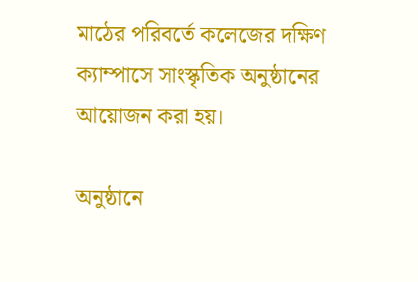মাঠের পরিবর্তে কলেজের দক্ষিণ ক্যাম্পাসে সাংস্কৃতিক অনুষ্ঠানের আয়োজন করা হয়।

অনুষ্ঠানে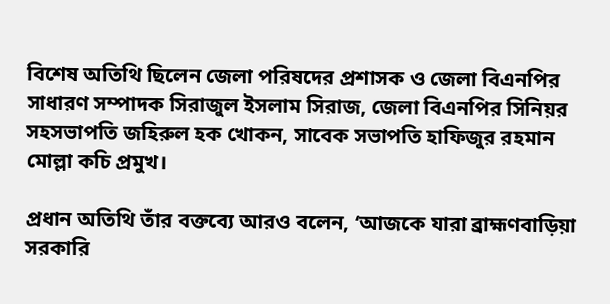বিশেষ অতিথি ছিলেন জেলা পরিষদের প্রশাসক ও জেলা বিএনপির সাধারণ সম্পাদক সিরাজুল ইসলাম সিরাজ, জেলা বিএনপির সিনিয়র সহসভাপতি জহিরুল হক খোকন, সাবেক সভাপতি হাফিজুর রহমান মোল্লা কচি প্রমুখ।

প্রধান অতিথি তাঁর বক্তব্যে আরও বলেন, ‘আজকে যারা ব্রাহ্মণবাড়িয়া সরকারি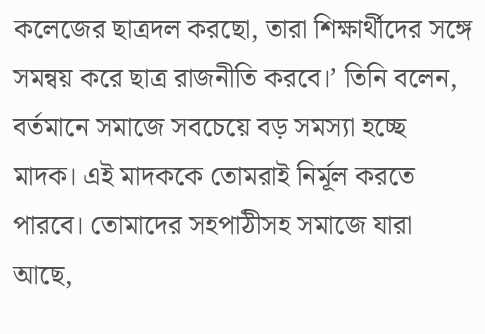কলেজের ছাত্রদল করছো, তারা শিক্ষার্থীদের সঙ্গে সমন্বয় করে ছাত্র রাজনীতি করবে।’ তিনি বলেন, বর্তমানে সমাজে সবচেয়ে বড় সমস্যা হচ্ছে মাদক। এই মাদককে তোমরাই নির্মূল করতে পারবে। তোমাদের সহপাঠীসহ সমাজে যারা আছে,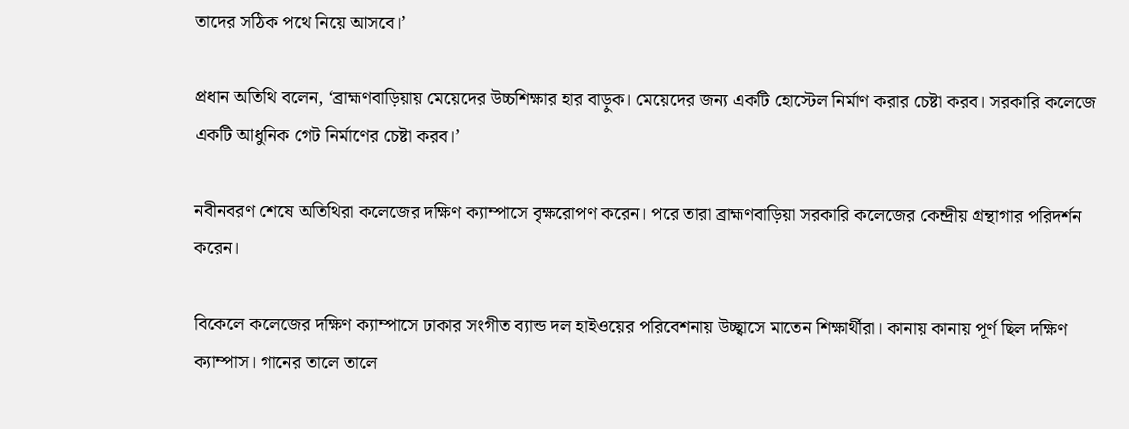তাদের সঠিক পথে নিয়ে আসবে।’

প্রধান অতিথি বলেন, ‘ব্রাহ্মণবাড়িয়ায় মেয়েদের উচ্চশিক্ষার হার বাড়ুক। মেয়েদের জন্য একটি হোস্টেল নির্মাণ করার চেষ্টা করব। সরকারি কলেজে একটি আধুনিক গেট নির্মাণের চেষ্টা করব।’

নবীনবরণ শেষে অতিথিরা কলেজের দক্ষিণ ক্যাম্পাসে বৃক্ষরোপণ করেন। পরে তারা ব্রাহ্মণবাড়িয়া সরকারি কলেজের কেন্দ্রীয় গ্রন্থাগার পরিদর্শন করেন।

বিকেলে কলেজের দক্ষিণ ক্যাম্পাসে ঢাকার সংগীত ব্যান্ড দল হাইওয়ের পরিবেশনায় উচ্ছ্বাসে মাতেন শিক্ষার্থীরা। কানায় কানায় পূর্ণ ছিল দক্ষিণ ক্যাম্পাস। গানের তালে তালে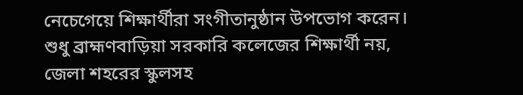নেচেগেয়ে শিক্ষার্থীরা সংগীতানুষ্ঠান উপভোগ করেন। শুধু ব্রাহ্মণবাড়িয়া সরকারি কলেজের শিক্ষার্থী নয়, জেলা শহরের স্কুলসহ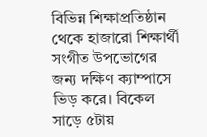বিভিন্ন শিক্ষাপ্রতিষ্ঠান থেকে হাজারো শিক্ষার্থী সংগীত উপভোগের জন্য দক্ষিণ ক্যাম্পাসে ভিড় করে। বিকেল সাড়ে ৫টায়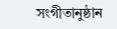সংগীতানুষ্ঠান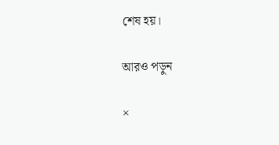শেষ হয়।

আরও পড়ুন

×